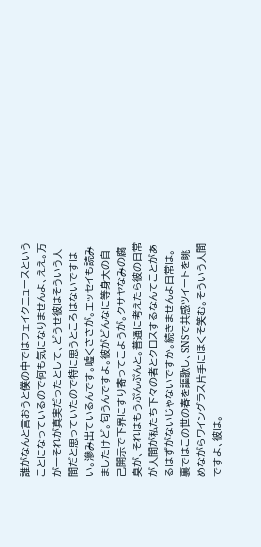誰がなんと言おうと僕の中ではフェイクニュースということになっているので何も気になりませんよ、ええ。万が一それが真実だったとして、どうせ彼はそういう人間だと思っていたので特に思うところはないですはい。滲み出ているんです。嘘くささが。エッセイも読みましたけど。匂うんですよ。彼がどんなに等身大の自己開示で下界にすり寄ってこようが。クサヤなみの腐臭が、それはもうぷんぷんと。普通に考えたら彼の日常が人間が私たち下々の者とクロスするなんてことがあるはずがないじゃないですか。続きませんよ日常は。裏ではこの世の春を謳歌し、SNSで共感ツイートを眺めながらワイングラス片手にほくそ笑む。そういう人間ですよ、彼は。